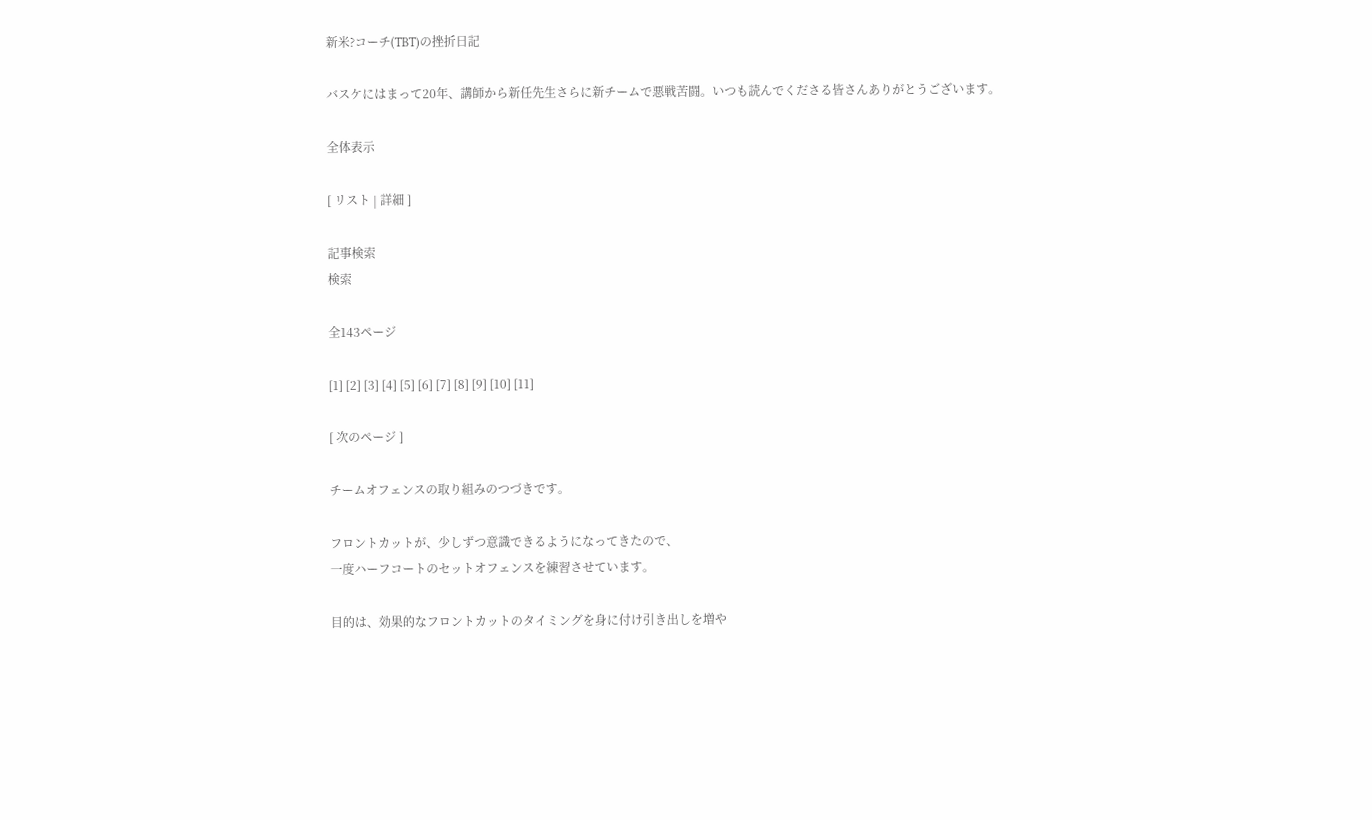新米?コーチ(TBT)の挫折日記

バスケにはまって20年、講師から新任先生さらに新チームで悪戦苦闘。いつも読んでくださる皆さんありがとうございます。

全体表示

[ リスト | 詳細 ]

記事検索
検索

全143ページ

[1] [2] [3] [4] [5] [6] [7] [8] [9] [10] [11]

[ 次のページ ]

チームオフェンスの取り組みのつづきです。

フロントカットが、少しずつ意識できるようになってきたので、
一度ハーフコートのセットオフェンスを練習させています。

目的は、効果的なフロントカットのタイミングを身に付け引き出しを増や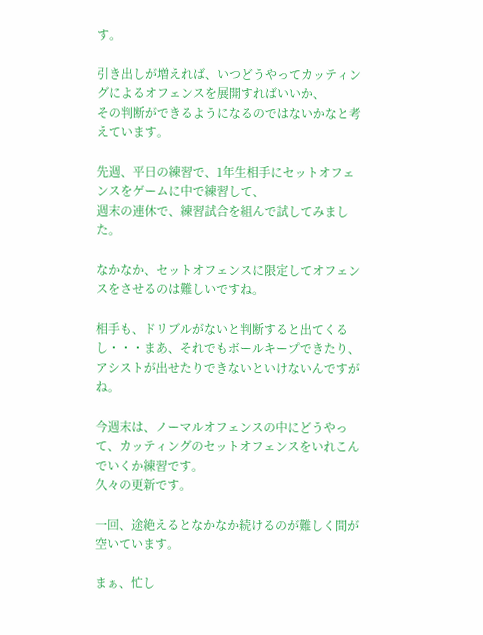す。

引き出しが増えれば、いつどうやってカッティングによるオフェンスを展開すればいいか、
その判断ができるようになるのではないかなと考えています。

先週、平日の練習で、1年生相手にセットオフェンスをゲームに中で練習して、
週末の連休で、練習試合を組んで試してみました。

なかなか、セットオフェンスに限定してオフェンスをさせるのは難しいですね。

相手も、ドリブルがないと判断すると出てくるし・・・まあ、それでもボールキープできたり、
アシストが出せたりできないといけないんですがね。

今週末は、ノーマルオフェンスの中にどうやって、カッティングのセットオフェンスをいれこんでいくか練習です。
久々の更新です。

一回、途絶えるとなかなか続けるのが難しく間が空いています。

まぁ、忙し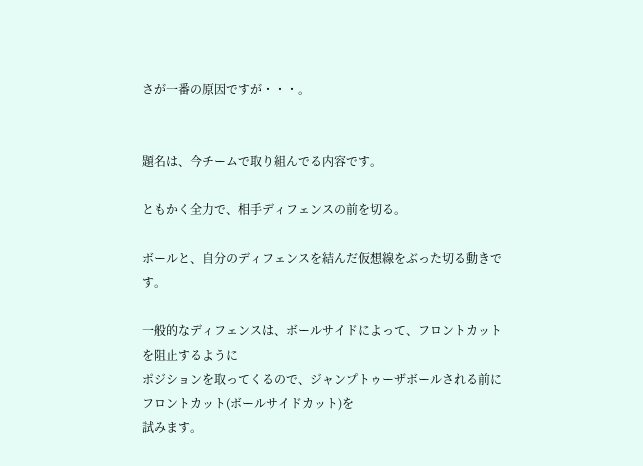さが一番の原因ですが・・・。


題名は、今チームで取り組んでる内容です。

ともかく全力で、相手ディフェンスの前を切る。

ボールと、自分のディフェンスを結んだ仮想線をぶった切る動きです。

一般的なディフェンスは、ボールサイドによって、フロントカットを阻止するように
ポジションを取ってくるので、ジャンプトゥーザボールされる前にフロントカット(ボールサイドカット)を
試みます。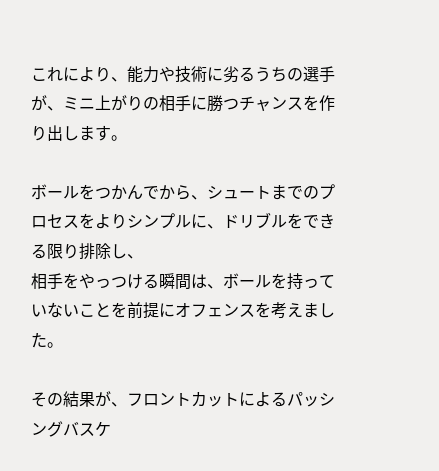これにより、能力や技術に劣るうちの選手が、ミニ上がりの相手に勝つチャンスを作り出します。

ボールをつかんでから、シュートまでのプロセスをよりシンプルに、ドリブルをできる限り排除し、
相手をやっつける瞬間は、ボールを持っていないことを前提にオフェンスを考えました。

その結果が、フロントカットによるパッシングバスケ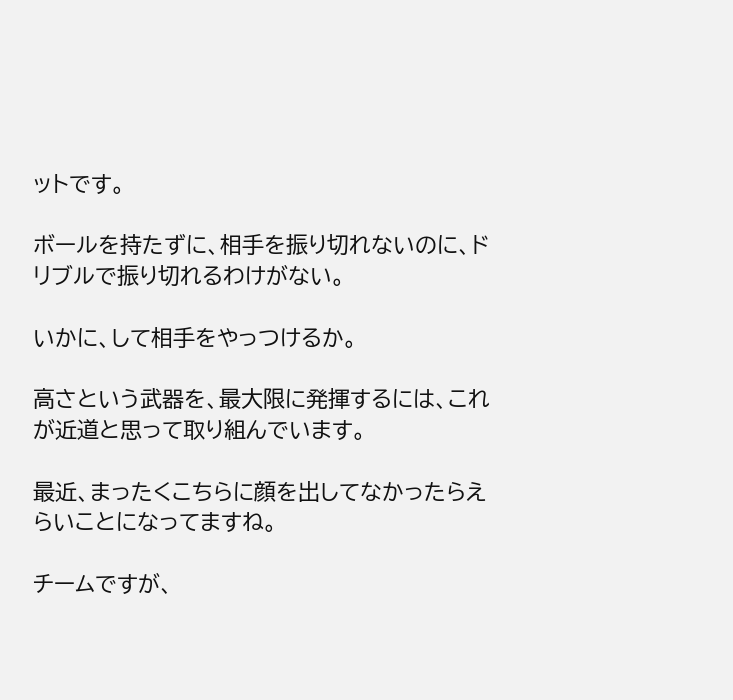ットです。

ボールを持たずに、相手を振り切れないのに、ドリブルで振り切れるわけがない。

いかに、して相手をやっつけるか。

高さという武器を、最大限に発揮するには、これが近道と思って取り組んでいます。

最近、まったくこちらに顔を出してなかったらえらいことになってますね。

チームですが、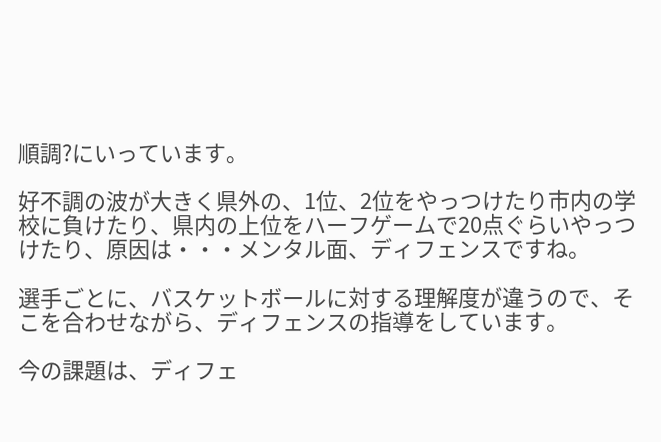順調?にいっています。

好不調の波が大きく県外の、1位、2位をやっつけたり市内の学校に負けたり、県内の上位をハーフゲームで20点ぐらいやっつけたり、原因は・・・メンタル面、ディフェンスですね。

選手ごとに、バスケットボールに対する理解度が違うので、そこを合わせながら、ディフェンスの指導をしています。

今の課題は、ディフェ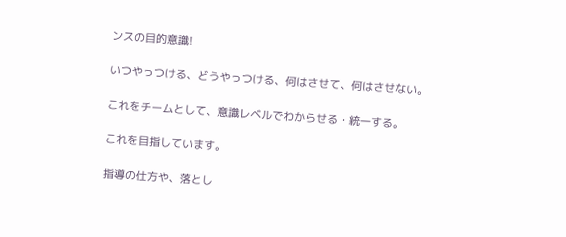ンスの目的意識!

いつやっつける、どうやっつける、何はさせて、何はさせない。

これをチームとして、意識レベルでわからせる・統一する。

これを目指しています。

指導の仕方や、落とし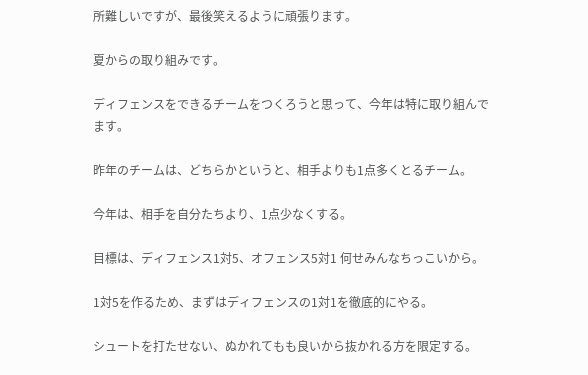所難しいですが、最後笑えるように頑張ります。

夏からの取り組みです。

ディフェンスをできるチームをつくろうと思って、今年は特に取り組んでます。

昨年のチームは、どちらかというと、相手よりも1点多くとるチーム。

今年は、相手を自分たちより、1点少なくする。

目標は、ディフェンス1対5、オフェンス5対1 何せみんなちっこいから。

1対5を作るため、まずはディフェンスの1対1を徹底的にやる。

シュートを打たせない、ぬかれてもも良いから抜かれる方を限定する。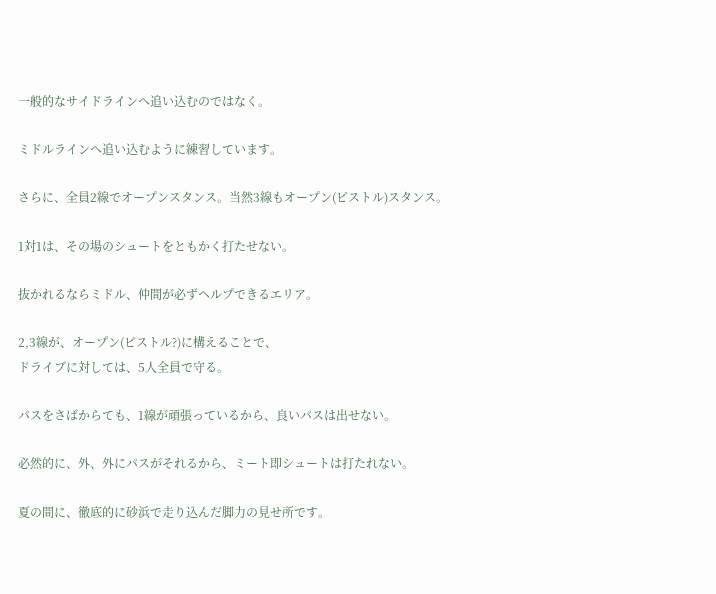一般的なサイドラインへ追い込むのではなく。

ミドルラインへ追い込むように練習しています。

さらに、全員2線でオープンスタンス。当然3線もオープン(ピストル)スタンス。

1対1は、その場のシュートをともかく打たせない。

抜かれるならミドル、仲間が必ずヘルプできるエリア。

2,3線が、オープン(ピストル?)に構えることで、
ドライブに対しては、5人全員で守る。

パスをさばからても、1線が頑張っているから、良いパスは出せない。

必然的に、外、外にパスがそれるから、ミート即シュートは打たれない。

夏の間に、徹底的に砂浜で走り込んだ脚力の見せ所です。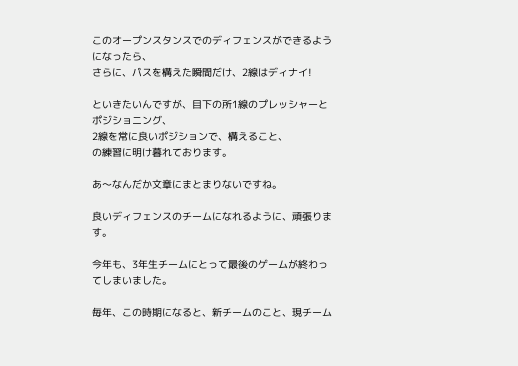このオープンスタンスでのディフェンスができるようになったら、
さらに、パスを構えた瞬間だけ、2線はディナイ!

といきたいんですが、目下の所1線のプレッシャーとポジショニング、
2線を常に良いポジションで、構えること、
の練習に明け暮れております。

あ〜なんだか文章にまとまりないですね。

良いディフェンスのチームになれるように、頑張ります。

今年も、3年生チームにとって最後のゲームが終わってしまいました。

毎年、この時期になると、新チームのこと、現チーム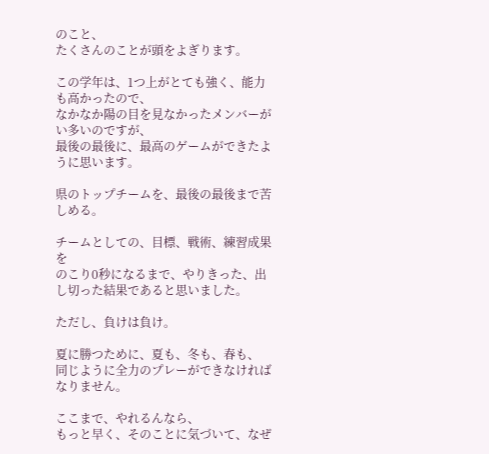のこと、
たくさんのことが頭をよぎります。

この学年は、1つ上がとても強く、能力も高かったので、
なかなか陽の目を見なかったメンバーがい多いのですが、
最後の最後に、最高のゲームができたように思います。

県のトップチームを、最後の最後まで苦しめる。

チームとしての、目標、戦術、練習成果を
のこり0秒になるまで、やりきった、出し切った結果であると思いました。

ただし、負けは負け。

夏に勝つために、夏も、冬も、春も、
同じように全力のプレーができなければなりません。

ここまで、やれるんなら、
もっと早く、そのことに気づいて、なぜ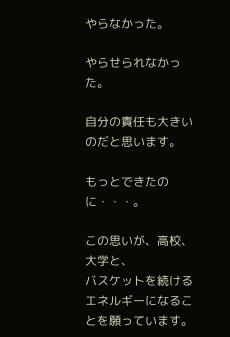やらなかった。

やらせられなかった。

自分の責任も大きいのだと思います。

もっとできたのに・・・。

この思いが、高校、大学と、
バスケットを続けるエネルギーになることを願っています。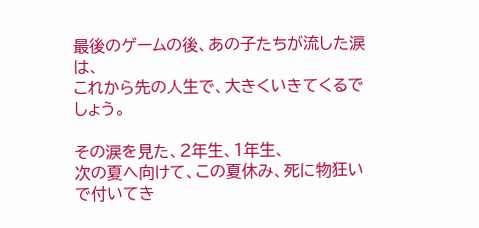最後のゲームの後、あの子たちが流した涙は、
これから先の人生で、大きくいきてくるでしょう。

その涙を見た、2年生、1年生、
次の夏へ向けて、この夏休み、死に物狂いで付いてき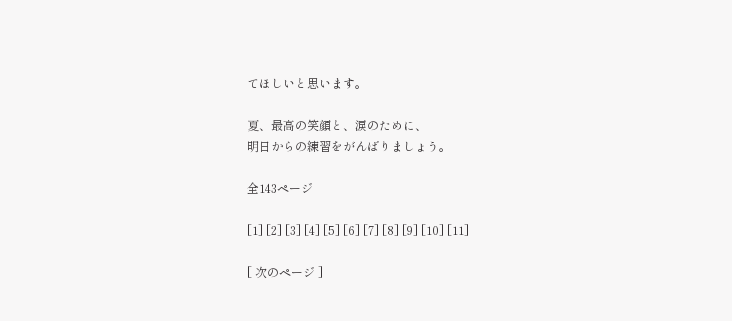てほしいと思います。

夏、最高の笑顔と、涙のために、
明日からの練習をがんばりましょう。

全143ページ

[1] [2] [3] [4] [5] [6] [7] [8] [9] [10] [11]

[ 次のページ ]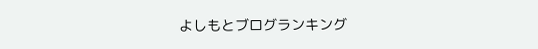よしもとブログランキング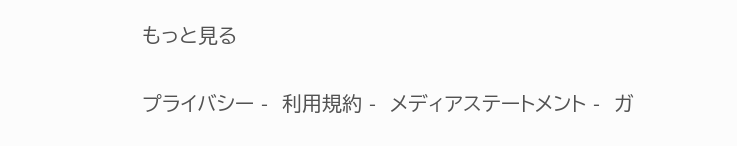もっと見る

プライバシー -  利用規約 -  メディアステートメント -  ガ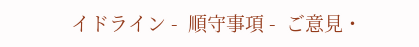イドライン -  順守事項 -  ご意見・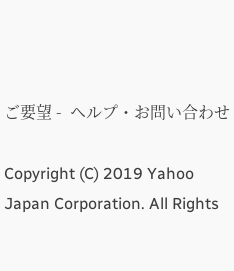ご要望 -  ヘルプ・お問い合わせ

Copyright (C) 2019 Yahoo Japan Corporation. All Rights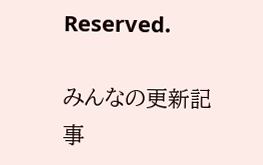Reserved.

みんなの更新記事